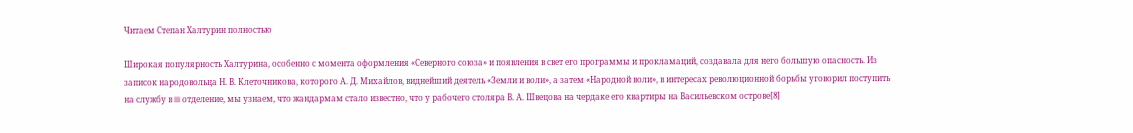Читаем Степан Халтурин полностью

Широкая популярность Халтурина, особенно с момента оформления «Северного союза» и появления в свет его программы и прокламаций, создавала для него большую опасность. Из записок народовольца Н. В. Клеточникова, которого А. Д. Михайлов, виднейший деятель «Земли и воли», а затем «Народной воли», в интересах революционной борьбы уговорил поступить на службу в III отделение, мы узнаем, что жандармам стало известно, что у рабочего столяра В. А. Швецова на чердаке его квартиры на Васильевском острове[8]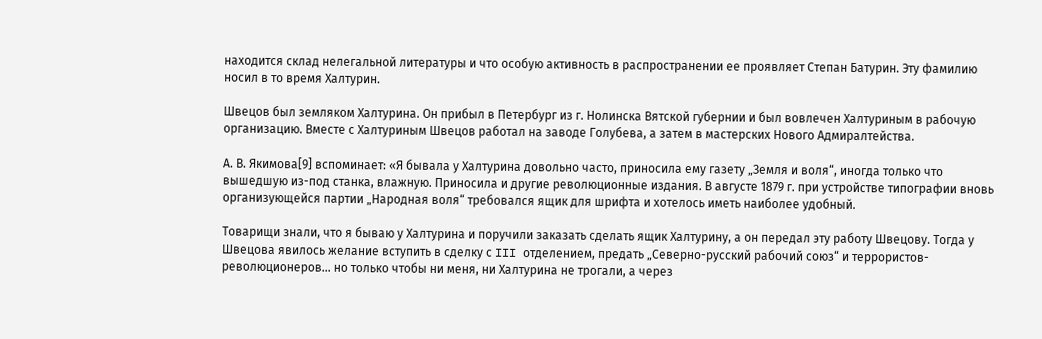находится склад нелегальной литературы и что особую активность в распространении ее проявляет Степан Батурин. Эту фамилию носил в то время Халтурин.

Швецов был земляком Халтурина. Он прибыл в Петербург из г. Нолинска Вятской губернии и был вовлечен Халтуриным в рабочую организацию. Вместе с Халтуриным Швецов работал на заводе Голубева, а затем в мастерских Нового Адмиралтейства.

А. В. Якимова[9] вспоминает: «Я бывала у Халтурина довольно часто, приносила ему газету „Земля и воля“, иногда только что вышедшую из-под станка, влажную. Приносила и другие революционные издания. В августе 1879 г. при устройстве типографии вновь организующейся партии „Народная воля“ требовался ящик для шрифта и хотелось иметь наиболее удобный.

Товарищи знали, что я бываю у Халтурина и поручили заказать сделать ящик Халтурину, а он передал эту работу Швецову. Тогда у Швецова явилось желание вступить в сделку с III отделением, предать „Северно-русский рабочий союз“ и террористов-революционеров… но только чтобы ни меня, ни Халтурина не трогали, а через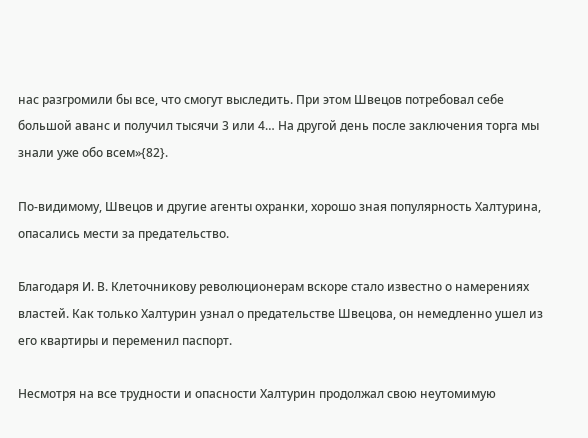нас разгромили бы все, что смогут выследить. При этом Швецов потребовал себе большой аванс и получил тысячи 3 или 4… На другой день после заключения торга мы знали уже обо всем»{82}.

По-видимому, Швецов и другие агенты охранки, хорошо зная популярность Халтурина, опасались мести за предательство.

Благодаря И. В. Клеточникову революционерам вскоре стало известно о намерениях властей. Как только Халтурин узнал о предательстве Швецова, он немедленно ушел из его квартиры и переменил паспорт.

Несмотря на все трудности и опасности Халтурин продолжал свою неутомимую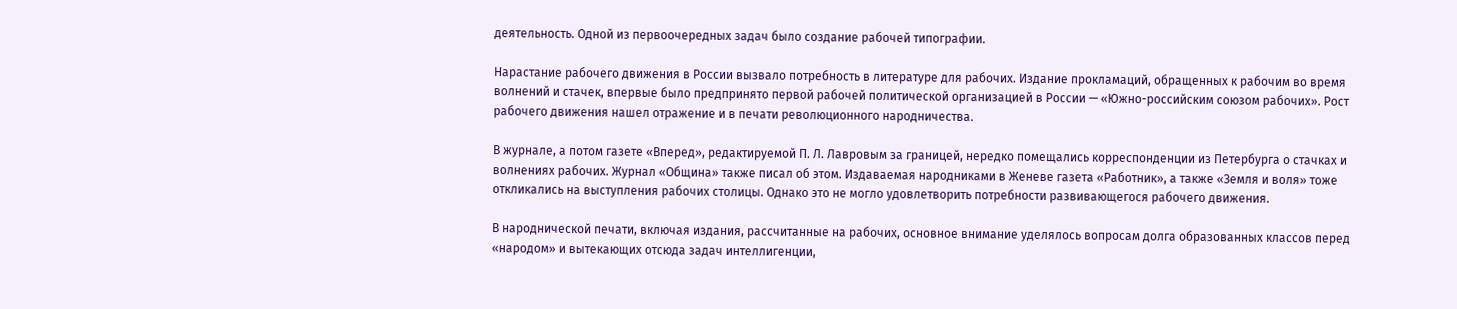деятельность. Одной из первоочередных задач было создание рабочей типографии.

Нарастание рабочего движения в России вызвало потребность в литературе для рабочих. Издание прокламаций, обращенных к рабочим во время волнений и стачек, впервые было предпринято первой рабочей политической организацией в России — «Южно-российским союзом рабочих». Рост рабочего движения нашел отражение и в печати революционного народничества.

В журнале, а потом газете «Вперед», редактируемой П. Л. Лавровым за границей, нередко помещались корреспонденции из Петербурга о стачках и волнениях рабочих. Журнал «Община» также писал об этом. Издаваемая народниками в Женеве газета «Работник», а также «Земля и воля» тоже откликались на выступления рабочих столицы. Однако это не могло удовлетворить потребности развивающегося рабочего движения.

В народнической печати, включая издания, рассчитанные на рабочих, основное внимание уделялось вопросам долга образованных классов перед «народом» и вытекающих отсюда задач интеллигенции,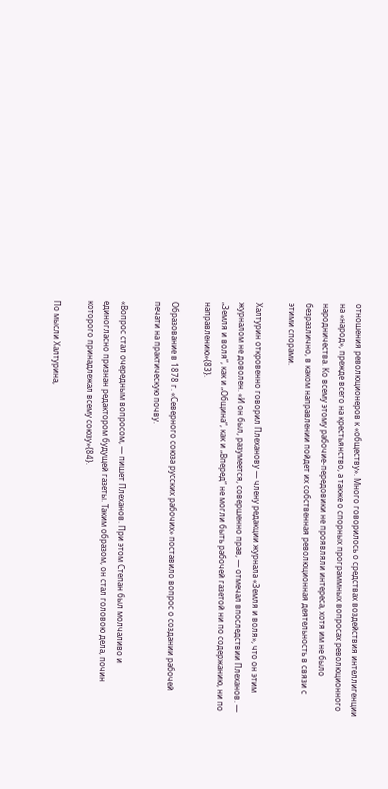отношения революционеров к «обществу». Много говорилось о средствах воздействия интеллигенции на «народ», прежде всего на крестьянство, а также о спорных программных вопросах революционного народничества. Ко всему этому рабочие-передовики не проявляли интереса, хотя им не было безразлично, в каком направлении пойдет их собственная революционная деятельность в связи с этими спорами.

Халтурин откровенно говорил Плеханову — члену редакции журнала «Земля и воля», что он этим журналом не доволен. «И он был, разумеется, совершенно прав, — отмечал впоследствии Плеханов. — „Земля и воля“, как и „Община“, как и „Вперед“ не могли быть рабочей газетой ни по содержанию, ни по направлению»{83}.

Образование в 1878 г. «Северного союза русских рабочих» поставило вопрос о создании рабочей печати на практическую почву.

«Вопрос стал очередным вопросом, — пишет Плеханов. При этом Степан был молчаливо и единогласно признан редактором будущей газеты. Таким образом, он стал головою дела, почин которого принадлежал всему союзу»{84}.

По мысли Халтурина,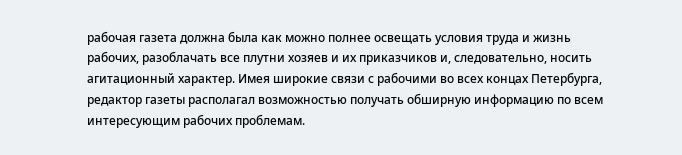рабочая газета должна была как можно полнее освещать условия труда и жизнь рабочих, разоблачать все плутни хозяев и их приказчиков и, следовательно, носить агитационный характер. Имея широкие связи с рабочими во всех концах Петербурга, редактор газеты располагал возможностью получать обширную информацию по всем интересующим рабочих проблемам.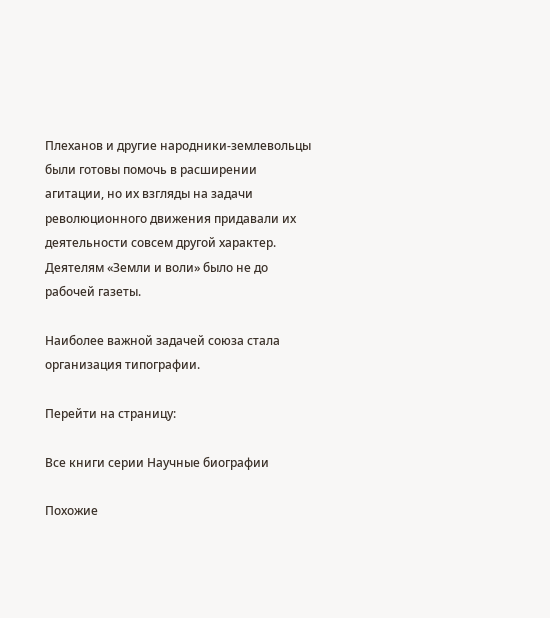Плеханов и другие народники-землевольцы были готовы помочь в расширении агитации, но их взгляды на задачи революционного движения придавали их деятельности совсем другой характер. Деятелям «Земли и воли» было не до рабочей газеты.

Наиболее важной задачей союза стала организация типографии.

Перейти на страницу:

Все книги серии Научные биографии

Похожие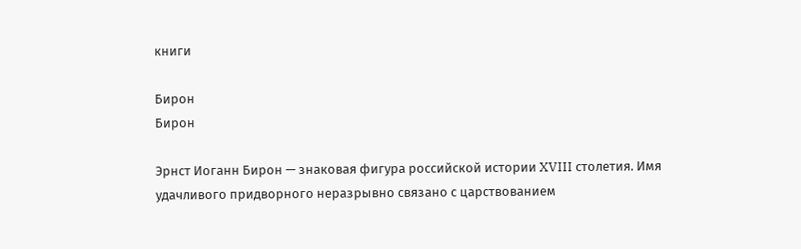книги

Бирон
Бирон

Эрнст Иоганн Бирон — знаковая фигура российской истории XVIII столетия. Имя удачливого придворного неразрывно связано с царствованием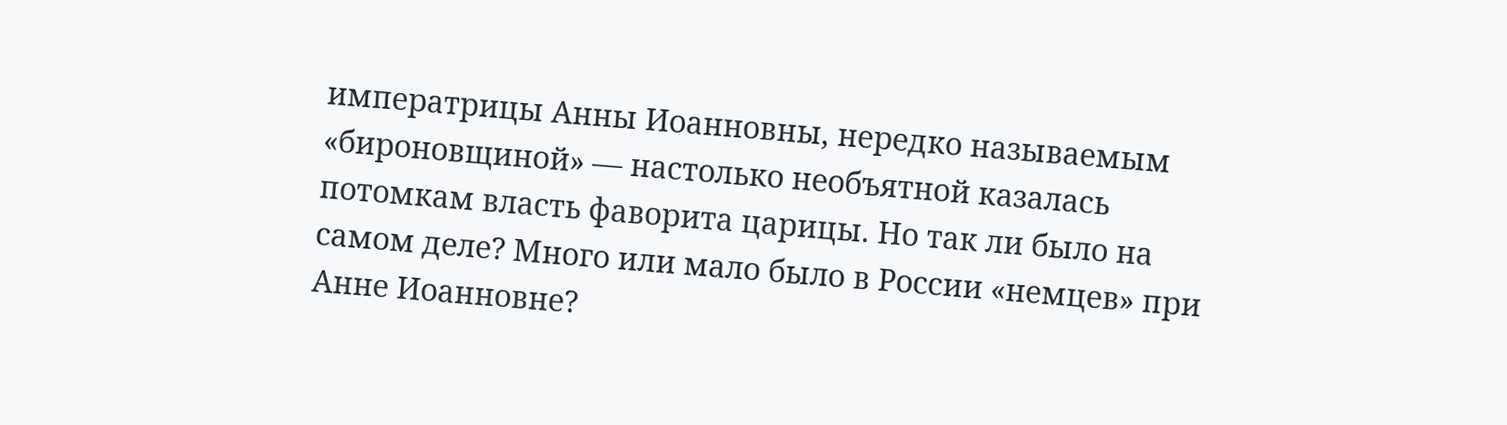императрицы Анны Иоанновны, нередко называемым «бироновщиной» — настолько необъятной казалась потомкам власть фаворита царицы. Но так ли было на самом деле? Много или мало было в России «немцев» при Анне Иоанновне?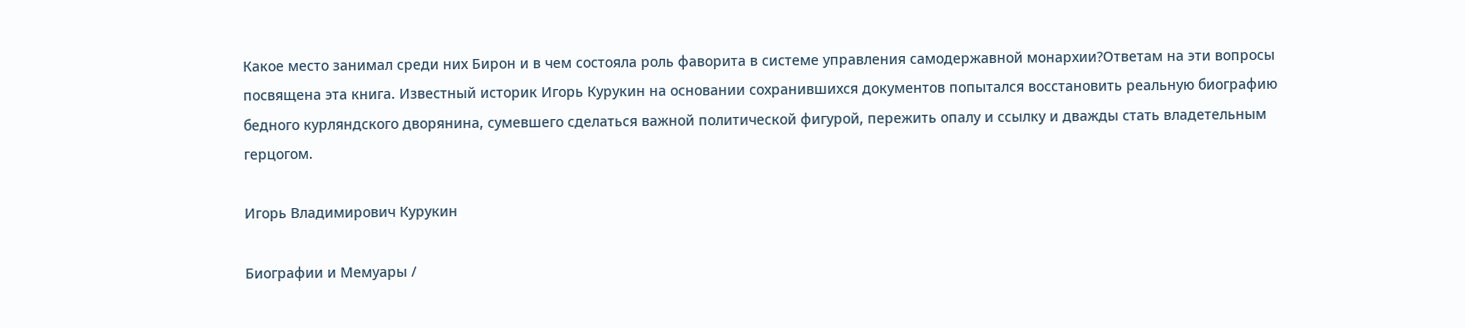Какое место занимал среди них Бирон и в чем состояла роль фаворита в системе управления самодержавной монархии?Ответам на эти вопросы посвящена эта книга. Известный историк Игорь Курукин на основании сохранившихся документов попытался восстановить реальную биографию бедного курляндского дворянина, сумевшего сделаться важной политической фигурой, пережить опалу и ссылку и дважды стать владетельным герцогом.

Игорь Владимирович Курукин

Биографии и Мемуары /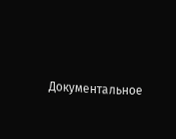Документальное